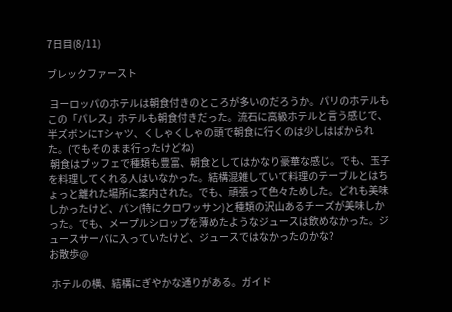7日目(8/11)

ブレックファースト

 ヨーロッパのホテルは朝食付きのところが多いのだろうか。パリのホテルもこの「パレス」ホテルも朝食付きだった。流石に高級ホテルと言う感じで、半ズボンにTシャツ、くしゃくしゃの頭で朝食に行くのは少しはばかられた。(でもそのまま行ったけどね)
 朝食はブッフェで種類も豊富、朝食としてはかなり豪華な感じ。でも、玉子を料理してくれる人はいなかった。結構混雑していて料理のテーブルとはちょっと離れた場所に案内された。でも、頑張って色々ためした。どれも美味しかったけど、パン(特にクロワッサン)と種類の沢山あるチーズが美味しかった。でも、メープルシロップを薄めたようなジュースは飲めなかった。ジュースサーバに入っていたけど、ジュースではなかったのかな?
お散歩@

 ホテルの横、結構にぎやかな通りがある。ガイド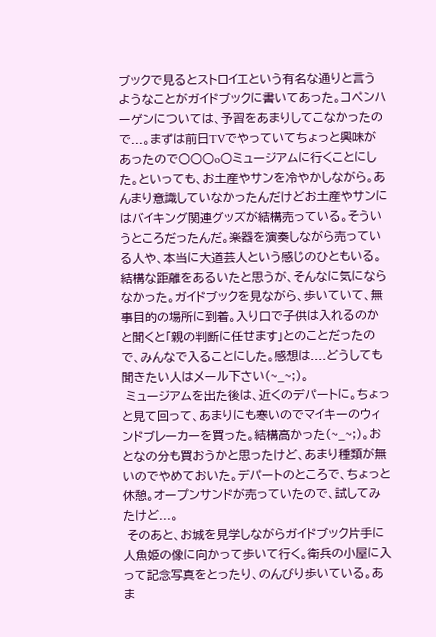ブックで見るとストロイエという有名な通りと言うようなことがガイドブックに書いてあった。コペンハーゲンについては、予習をあまりしてこなかったので...。まずは前日TVでやっていてちょっと興味があったので○○○o○ミュージアムに行くことにした。といっても、お土産やサンを冷やかしながら。あんまり意識していなかったんだけどお土産やサンにはバイキング関連グッズが結構売っている。そういうところだったんだ。楽器を演奏しながら売っている人や、本当に大道芸人という感じのひともいる。結構な距離をあるいたと思うが、そんなに気にならなかった。ガイドブックを見ながら、歩いていて、無事目的の場所に到着。入り口で子供は入れるのかと聞くと「親の判断に任せます」とのことだったので、みんなで入ることにした。感想は....どうしても聞きたい人はメール下さい(~_~;)。
 ミュージアムを出た後は、近くのデパートに。ちょっと見て回って、あまりにも寒いのでマイキーのウィンドブレーカーを買った。結構高かった(~_~;)。おとなの分も買おうかと思ったけど、あまり種類が無いのでやめておいた。デパートのところで、ちょっと休憩。オープンサンドが売っていたので、試してみたけど...。
 そのあと、お城を見学しながらガイドブック片手に人魚姫の像に向かって歩いて行く。衛兵の小屋に入って記念写真をとったり、のんびり歩いている。あま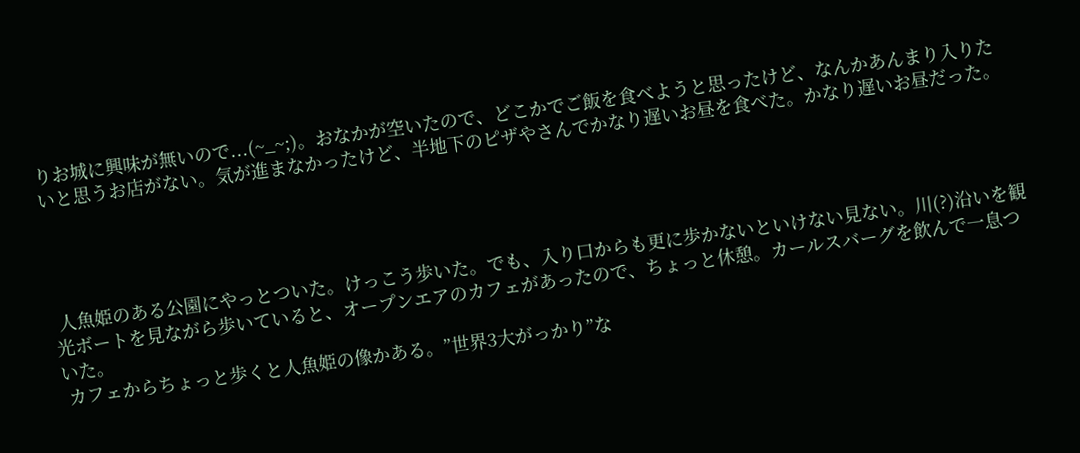りお城に興味が無いので...(~_~;)。おなかが空いたので、どこかでご飯を食べようと思ったけど、なんかあんまり入りたいと思うお店がない。気が進まなかったけど、半地下のピザやさんでかなり遅いお昼を食べた。かなり遅いお昼だった。




 人魚姫のある公園にやっとついた。けっこう歩いた。でも、入り口からも更に歩かないといけない見ない。川(?)沿いを観光ボートを見ながら歩いていると、オープンエアのカフェがあったので、ちょっと休憩。カールスバーグを飲んで一息ついた。
 カフェからちょっと歩くと人魚姫の像かある。”世界3大がっかり”な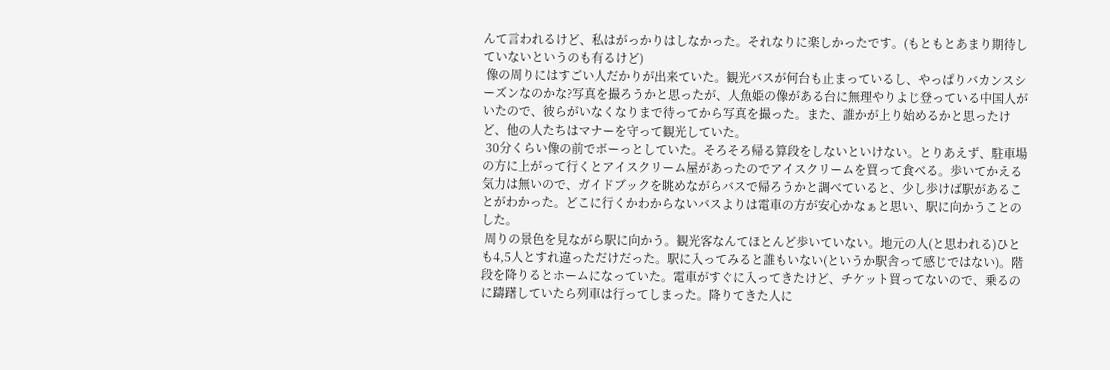んて言われるけど、私はがっかりはしなかった。それなりに楽しかったです。(もともとあまり期待していないというのも有るけど)
 像の周りにはすごい人だかりが出来ていた。観光バスが何台も止まっているし、やっぱりバカンスシーズンなのかな?写真を撮ろうかと思ったが、人魚姫の像がある台に無理やりよじ登っている中国人がいたので、彼らがいなくなりまで待ってから写真を撮った。また、誰かが上り始めるかと思ったけど、他の人たちはマナーを守って観光していた。
 30分くらい像の前でボーっとしていた。そろそろ帰る算段をしないといけない。とりあえず、駐車場の方に上がって行くとアイスクリーム屋があったのでアイスクリームを買って食べる。歩いてかえる気力は無いので、ガイドブックを眺めながらバスで帰ろうかと調べていると、少し歩けば駅があることがわかった。どこに行くかわからないバスよりは電車の方が安心かなぁと思い、駅に向かうことのした。
 周りの景色を見ながら駅に向かう。観光客なんてほとんど歩いていない。地元の人(と思われる)ひとも4,5人とすれ違っただけだった。駅に入ってみると誰もいない(というか駅舎って感じではない)。階段を降りるとホームになっていた。電車がすぐに入ってきたけど、チケット買ってないので、乗るのに躊躇していたら列車は行ってしまった。降りてきた人に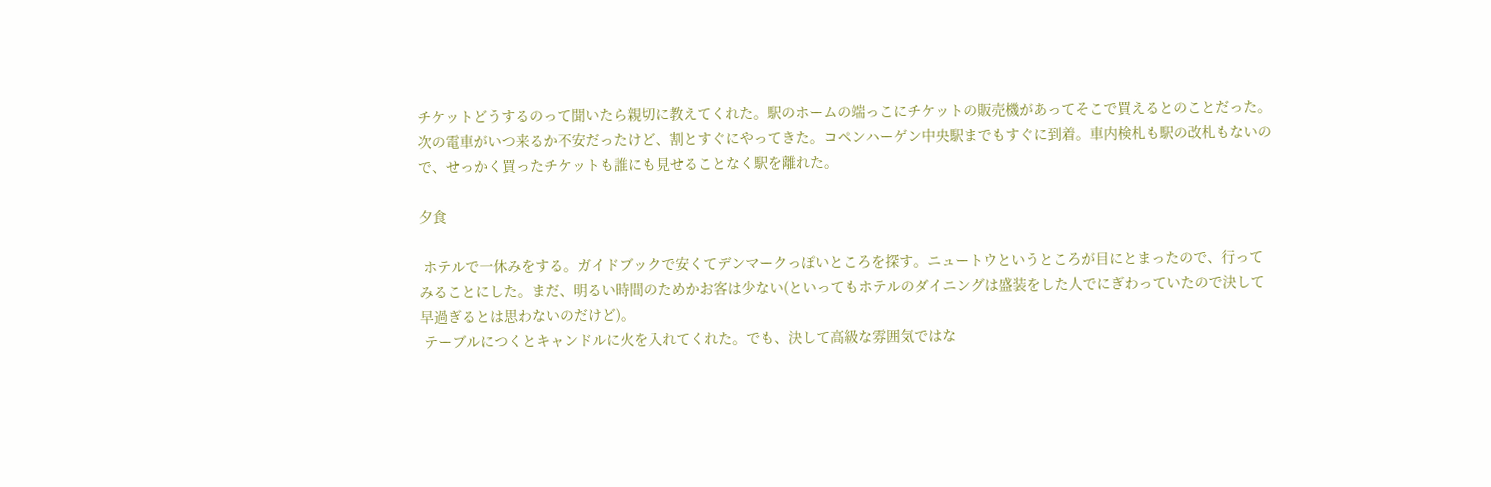チケットどうするのって聞いたら親切に教えてくれた。駅のホームの端っこにチケットの販売機があってそこで買えるとのことだった。次の電車がいつ来るか不安だったけど、割とすぐにやってきた。コペンハーゲン中央駅までもすぐに到着。車内検札も駅の改札もないので、せっかく買ったチケットも誰にも見せることなく駅を離れた。

夕食

 ホテルで一休みをする。ガイドブックで安くてデンマークっぽいところを探す。ニュートウというところが目にとまったので、行ってみることにした。まだ、明るい時間のためかお客は少ない(といってもホテルのダイニングは盛装をした人でにぎわっていたので決して早過ぎるとは思わないのだけど)。
 テーブルにつくとキャンドルに火を入れてくれた。でも、決して高級な雰囲気ではな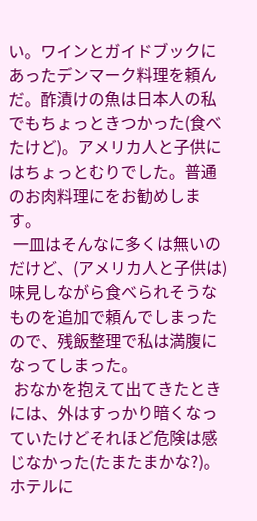い。ワインとガイドブックにあったデンマーク料理を頼んだ。酢漬けの魚は日本人の私でもちょっときつかった(食べたけど)。アメリカ人と子供にはちょっとむりでした。普通のお肉料理にをお勧めします。
 一皿はそんなに多くは無いのだけど、(アメリカ人と子供は)味見しながら食べられそうなものを追加で頼んでしまったので、残飯整理で私は満腹になってしまった。
 おなかを抱えて出てきたときには、外はすっかり暗くなっていたけどそれほど危険は感じなかった(たまたまかな?)。ホテルに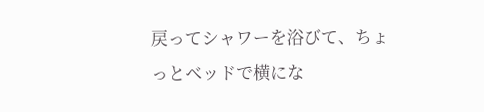戻ってシャワーを浴びて、ちょっとベッドで横にな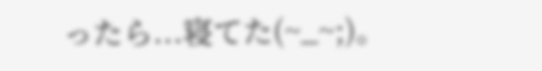ったら...寝てた(~_~;)。